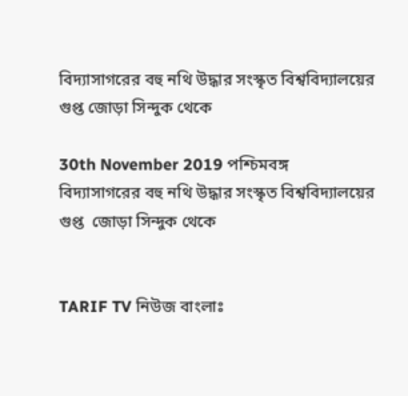বিদ্যাসাগরের বহু নথি উদ্ধার সংস্কৃত বিশ্ববিদ্যালয়ের গুপ্ত জোড়া সিন্দুক থেকে

30th November 2019 পশ্চিমবঙ্গ
বিদ্যাসাগরের বহু নথি উদ্ধার সংস্কৃত বিশ্ববিদ্যালয়ের গুপ্ত  জোড়া সিন্দুক থেকে


TARIF TV নিউজ বাংলাঃ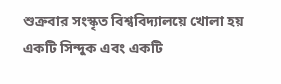শুক্রবার সংস্কৃত বিশ্ববিদ্যালয়ে খোলা হয় একটি সিন্দুক এবং একটি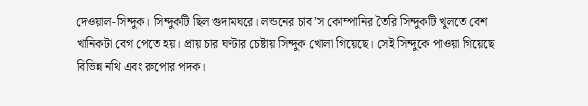দেওয়াল-সিন্দুক। সিন্দুকটি ছিল গুদামঘরে। লন্ডনের চাব’স কোম্পানির তৈরি সিন্দুকটি খুলতে বেশ খানিকটা বেগ পেতে হয়। প্রায় চার ঘণ্টার চেষ্টায় সিন্দুক খোলা গিয়েছে। সেই সিন্দুকে পাওয়া গিয়েছে বিভিন্ন নথি এবং রুপোর পদক।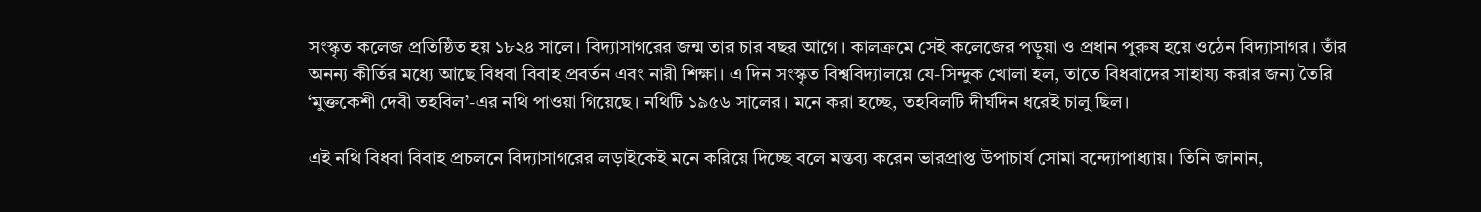সংস্কৃত কলেজ প্রতিষ্ঠিত হয় ১৮২৪ সালে। বিদ্যাসাগরের জন্ম তার চার বছর আগে। কালক্রমে সেই কলেজের পড়ুয়া ও প্রধান পুরুষ হয়ে ওঠেন বিদ্যাসাগর। তাঁর অনন্য কীর্তির মধ্যে আছে বিধবা বিবাহ প্রবর্তন এবং নারী শিক্ষা। এ দিন সংস্কৃত বিশ্ববিদ্যালয়ে যে-সিন্দুক খোলা হল, তাতে বিধবাদের সাহায্য করার জন্য তৈরি ‘মুক্তকেশী দেবী তহবিল’-এর নথি পাওয়া গিয়েছে। নথিটি ১৯৫৬ সালের। মনে করা হচ্ছে, তহবিলটি দীর্ঘদিন ধরেই চালু ছিল।

এই নথি বিধবা বিবাহ প্রচলনে বিদ্যাসাগরের লড়াইকেই মনে করিয়ে দিচ্ছে বলে মন্তব্য করেন ভারপ্রাপ্ত উপাচার্য সোমা বন্দ্যোপাধ্যায়। তিনি জানান,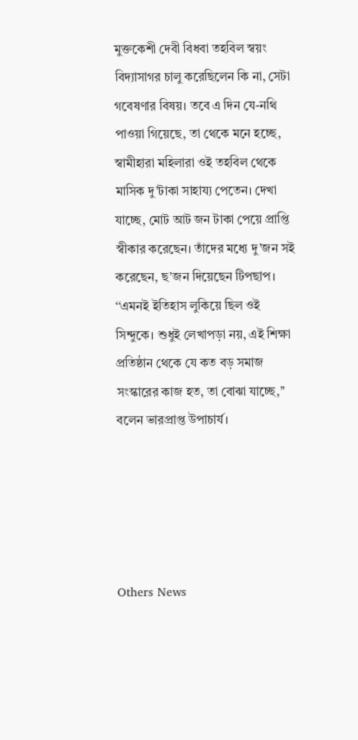মুক্তকেশী দেবী বিধবা তহবিল স্বয়ং বিদ্যাসাগর চালু করেছিলেন কি না, সেটা গবেষণার বিষয়। তবে এ দিন যে-নথি পাওয়া গিয়েছে, তা থেকে মনে হচ্ছে, স্বামীহারা মহিলারা ওই তহবিল থেকে মাসিক দু’টাকা সাহায্য পেতেন। দেখা যাচ্ছে, মোট আট জন টাকা পেয়ে প্রাপ্তি স্বীকার করেছেন। তাঁদের মধ্যে দু’জন সই করেছেন, ছ’জন দিয়েছেন টিপছাপ। ‘‘এমনই ইতিহাস লুকিয়ে ছিল ওই সিন্দুকে। শুধুই লেখাপড়া নয়, এই শিক্ষা প্রতিষ্ঠান থেকে যে কত বড় সমাজ সংস্কারের কাজ হত, তা বোঝা যাচ্ছে,’’ বলেন ভারপ্রাপ্ত উপাচার্য।





Others News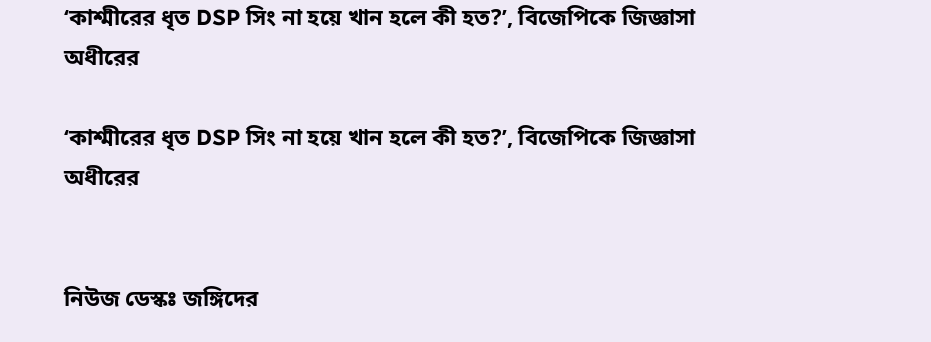‘কাশ্মীরের ধৃত DSP সিং না হয়ে খান হলে কী হত?’, বিজেপিকে জিজ্ঞাসা অধীরের

‘কাশ্মীরের ধৃত DSP সিং না হয়ে খান হলে কী হত?’, বিজেপিকে জিজ্ঞাসা অধীরের


নিউজ ডেস্কঃ জঙ্গিদের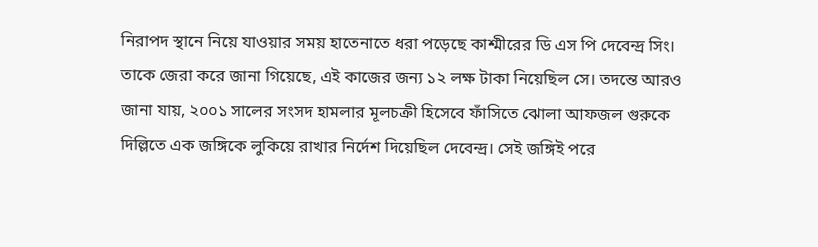নিরাপদ স্থানে নিয়ে যাওয়ার সময় হাতেনাতে ধরা পড়েছে কাশ্মীরের ডি এস পি দেবেন্দ্র সিং। তাকে জেরা করে জানা গিয়েছে, এই কাজের জন্য ১২ লক্ষ টাকা নিয়েছিল সে। তদন্তে আরও জানা যায়, ২০০১ সালের সংসদ হামলার মূলচক্রী হিসেবে ফাঁসিতে ঝোলা আফজল গুরুকে দিল্লিতে এক জঙ্গিকে লুকিয়ে রাখার নির্দেশ দিয়েছিল দেবেন্দ্র। সেই জঙ্গিই পরে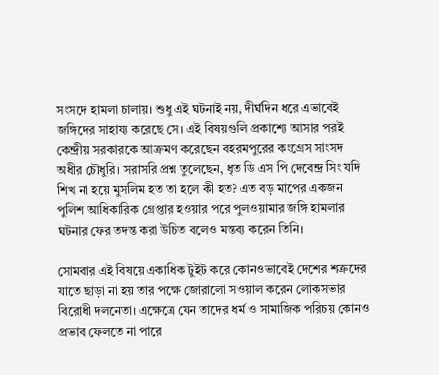সংসদে হামলা চালায়। শুধু এই ঘটনাই নয়, দীর্ঘদিন ধরে এভাবেই জঙ্গিদের সাহায্য করেছে সে। এই বিষয়গুলি প্রকাশ্যে আসার পরই কেন্দ্রীয় সরকারকে আক্রমণ করেছেন বহরমপুরের কংগ্রেস সাংসদ অধীর চৌধুরি। সরাসরি প্রশ্ন তুলেছেন, ধৃত ডি এস পি দেবেন্দ্র সিং যদি শিখ না হয়ে মুসলিম হত তা হলে কী হত? এত বড় মাপের একজন পুলিশ আধিকারিক গ্রেপ্তার হওয়ার পরে পুলওয়ামার জঙ্গি হামলার ঘটনার ফের তদন্ত করা উচিত বলেও মন্তব্য করেন তিনি।

সোমবার এই বিষয়ে একাধিক টুইট করে কোনওভাবেই দেশের শত্রুদের যাতে ছাড়া না হয় তার পক্ষে জোরালো সওয়াল করেন লোকসভার বিরোধী দলনেতা। এক্ষেত্রে যেন তাদের ধর্ম ও সামাজিক পরিচয় কোনও প্রভাব ফেলতে না পারে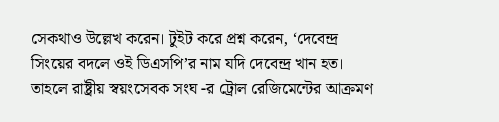সেকথাও উল্লেখ করেন। টুইট করে প্রশ্ন করেন, ‘দেবেন্দ্র সিংয়ের বদলে ওই ডিএসপি’র নাম যদি দেবেন্দ্র খান হত। তাহলে রাষ্ট্রীয় স্বয়ংসেবক সংঘ -র ট্রোল রেজিমেন্টের আক্রমণ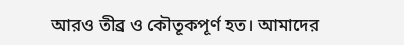আরও তীব্র ও কৌতূকপূর্ণ হত। আমাদের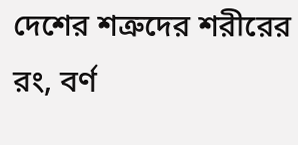দেশের শত্রুদের শরীরের রং, বর্ণ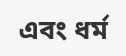এবং ধর্ম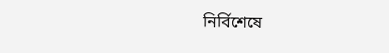নির্বিশেষে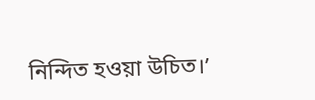নিন্দিত হওয়া উচিত।’